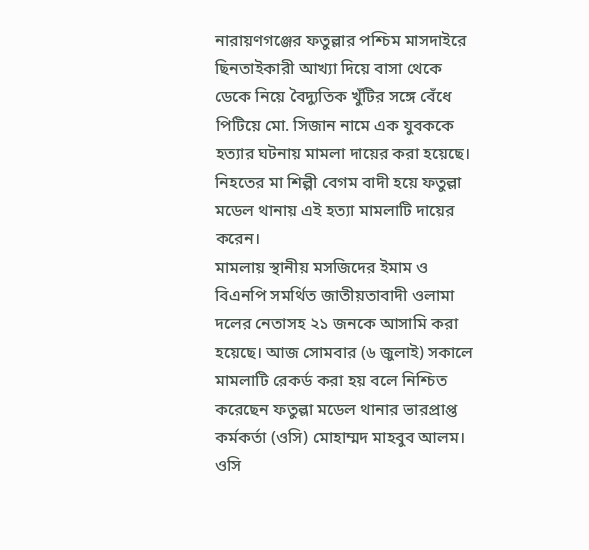নারায়ণগঞ্জের ফতুল্লার পশ্চিম মাসদাইরে ছিনতাইকারী আখ্যা দিয়ে বাসা থেকে ডেকে নিয়ে বৈদ্যুতিক খুঁটির সঙ্গে বেঁধে পিটিয়ে মো. সিজান নামে এক যুবককে হত্যার ঘটনায় মামলা দায়ের করা হয়েছে। নিহতের মা শিল্পী বেগম বাদী হয়ে ফতুল্লা মডেল থানায় এই হত্যা মামলাটি দায়ের করেন।
মামলায় স্থানীয় মসজিদের ইমাম ও বিএনপি সমর্থিত জাতীয়তাবাদী ওলামা দলের নেতাসহ ২১ জনকে আসামি করা হয়েছে। আজ সোমবার (৬ জুলাই) সকালে মামলাটি রেকর্ড করা হয় বলে নিশ্চিত করেছেন ফতুল্লা মডেল থানার ভারপ্রাপ্ত কর্মকর্তা (ওসি) মোহাম্মদ মাহবুব আলম।
ওসি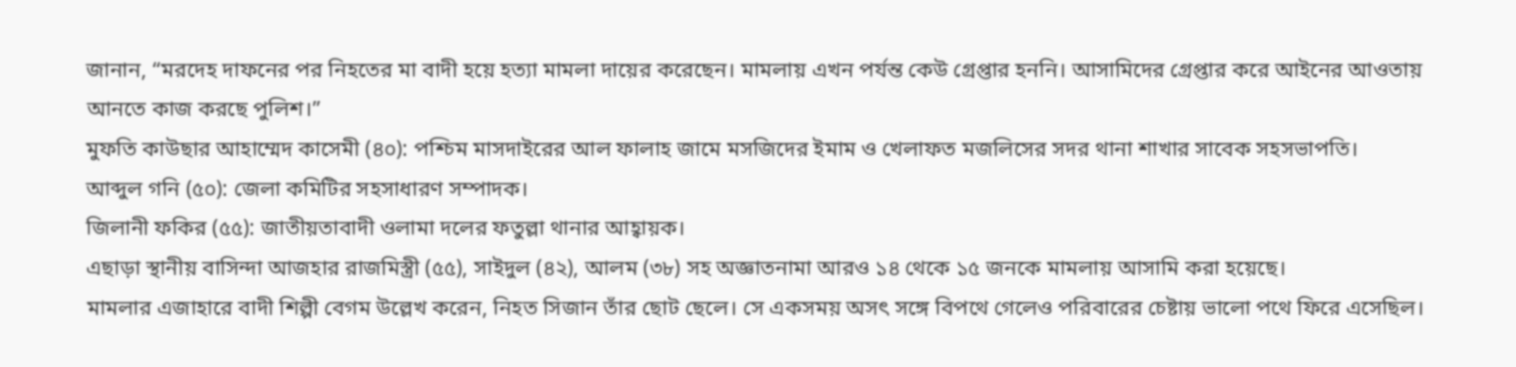জানান, “মরদেহ দাফনের পর নিহতের মা বাদী হয়ে হত্যা মামলা দায়ের করেছেন। মামলায় এখন পর্যন্ত কেউ গ্রেপ্তার হননি। আসামিদের গ্রেপ্তার করে আইনের আওতায় আনতে কাজ করছে পুলিশ।”
মুফতি কাউছার আহাম্মেদ কাসেমী (৪০): পশ্চিম মাসদাইরের আল ফালাহ জামে মসজিদের ইমাম ও খেলাফত মজলিসের সদর থানা শাখার সাবেক সহসভাপতি।
আব্দুল গনি (৫০): জেলা কমিটির সহসাধারণ সম্পাদক।
জিলানী ফকির (৫৫): জাতীয়তাবাদী ওলামা দলের ফতুল্লা থানার আহ্বায়ক।
এছাড়া স্থানীয় বাসিন্দা আজহার রাজমিস্ত্রী (৫৫), সাইদুল (৪২), আলম (৩৮) সহ অজ্ঞাতনামা আরও ১৪ থেকে ১৫ জনকে মামলায় আসামি করা হয়েছে।
মামলার এজাহারে বাদী শিল্পী বেগম উল্লেখ করেন, নিহত সিজান তাঁর ছোট ছেলে। সে একসময় অসৎ সঙ্গে বিপথে গেলেও পরিবারের চেষ্টায় ভালো পথে ফিরে এসেছিল।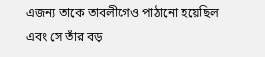এজন্য তাকে তাবলীগেও পাঠানো হয়েছিল এবং সে তাঁর বড়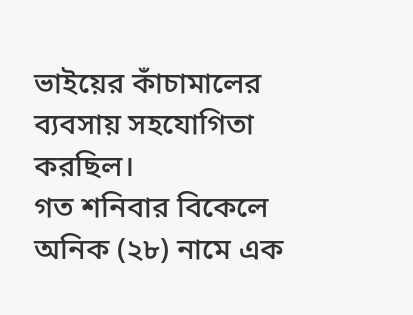ভাইয়ের কাঁচামালের ব্যবসায় সহযোগিতা করছিল।
গত শনিবার বিকেলে অনিক (২৮) নামে এক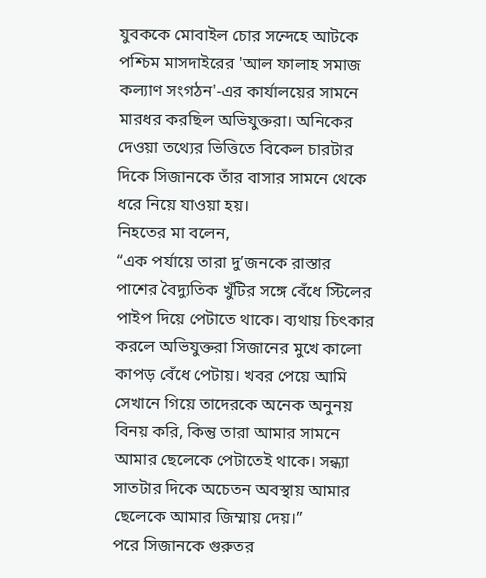যুবককে মোবাইল চোর সন্দেহে আটকে পশ্চিম মাসদাইরের 'আল ফালাহ সমাজ কল্যাণ সংগঠন'-এর কার্যালয়ের সামনে মারধর করছিল অভিযুক্তরা। অনিকের দেওয়া তথ্যের ভিত্তিতে বিকেল চারটার দিকে সিজানকে তাঁর বাসার সামনে থেকে ধরে নিয়ে যাওয়া হয়।
নিহতের মা বলেন,
“এক পর্যায়ে তারা দুʼজনকে রাস্তার পাশের বৈদ্যুতিক খুঁটির সঙ্গে বেঁধে স্টিলের পাইপ দিয়ে পেটাতে থাকে। ব্যথায় চিৎকার করলে অভিযুক্তরা সিজানের মুখে কালো কাপড় বেঁধে পেটায়। খবর পেয়ে আমি সেখানে গিয়ে তাদেরকে অনেক অনুনয় বিনয় করি, কিন্তু তারা আমার সামনে আমার ছেলেকে পেটাতেই থাকে। সন্ধ্যা সাতটার দিকে অচেতন অবস্থায় আমার ছেলেকে আমার জিম্মায় দেয়।”
পরে সিজানকে গুরুতর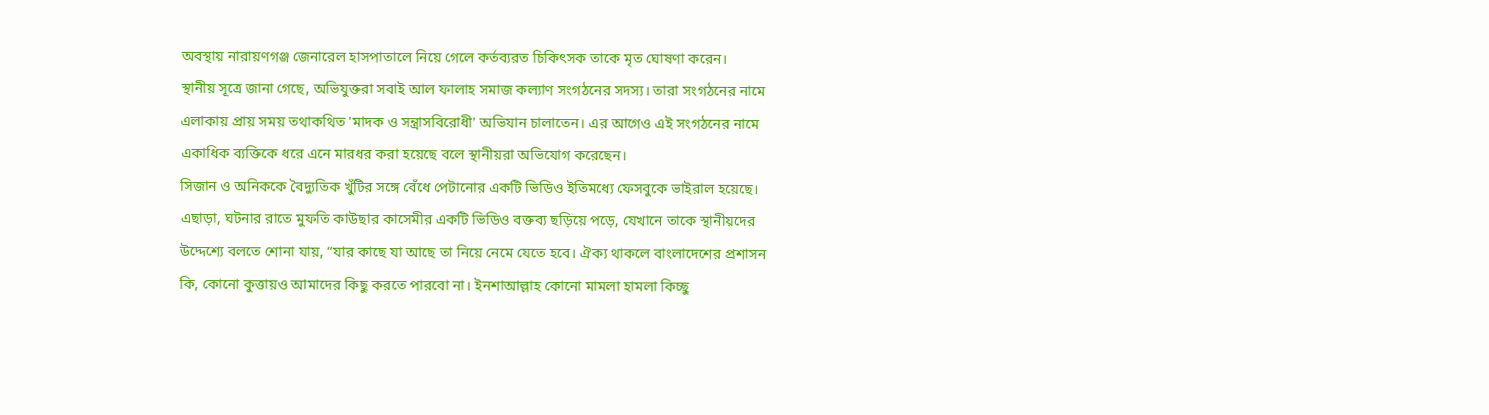অবস্থায় নারায়ণগঞ্জ জেনারেল হাসপাতালে নিয়ে গেলে কর্তব্যরত চিকিৎসক তাকে মৃত ঘোষণা করেন।
স্থানীয় সূত্রে জানা গেছে, অভিযুক্তরা সবাই আল ফালাহ সমাজ কল্যাণ সংগঠনের সদস্য। তারা সংগঠনের নামে এলাকায় প্রায় সময় তথাকথিত 'মাদক ও সন্ত্রাসবিরোধী' অভিযান চালাতেন। এর আগেও এই সংগঠনের নামে একাধিক ব্যক্তিকে ধরে এনে মারধর করা হয়েছে বলে স্থানীয়রা অভিযোগ করেছেন।
সিজান ও অনিককে বৈদ্যুতিক খুঁটির সঙ্গে বেঁধে পেটানোর একটি ভিডিও ইতিমধ্যে ফেসবুকে ভাইরাল হয়েছে। এছাড়া, ঘটনার রাতে মুফতি কাউছার কাসেমীর একটি ভিডিও বক্তব্য ছড়িয়ে পড়ে, যেখানে তাকে স্থানীয়দের উদ্দেশ্যে বলতে শোনা যায়, “যার কাছে যা আছে তা নিয়ে নেমে যেতে হবে। ঐক্য থাকলে বাংলাদেশের প্রশাসন কি, কোনো কুত্তায়ও আমাদের কিছু করতে পারবো না। ইনশাআল্লাহ কোনো মামলা হামলা কিচ্ছু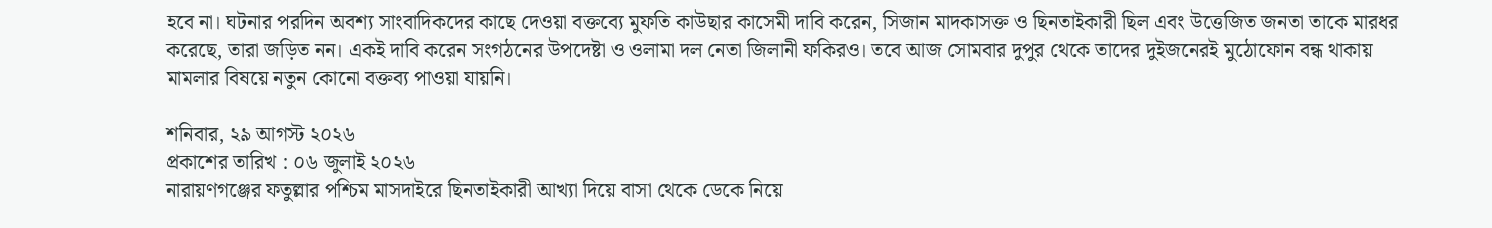হবে না। ঘটনার পরদিন অবশ্য সাংবাদিকদের কাছে দেওয়া বক্তব্যে মুফতি কাউছার কাসেমী দাবি করেন, সিজান মাদকাসক্ত ও ছিনতাইকারী ছিল এবং উত্তেজিত জনতা তাকে মারধর করেছে, তারা জড়িত নন। একই দাবি করেন সংগঠনের উপদেষ্টা ও ওলামা দল নেতা জিলানী ফকিরও। তবে আজ সোমবার দুপুর থেকে তাদের দুইজনেরই মুঠোফোন বন্ধ থাকায় মামলার বিষয়ে নতুন কোনো বক্তব্য পাওয়া যায়নি।

শনিবার, ২৯ আগস্ট ২০২৬
প্রকাশের তারিখ : ০৬ জুলাই ২০২৬
নারায়ণগঞ্জের ফতুল্লার পশ্চিম মাসদাইরে ছিনতাইকারী আখ্যা দিয়ে বাসা থেকে ডেকে নিয়ে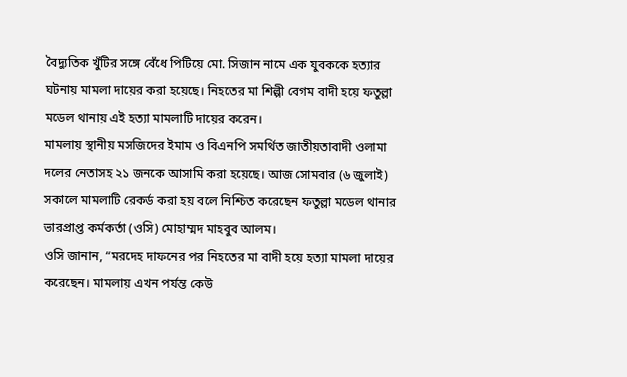বৈদ্যুতিক খুঁটির সঙ্গে বেঁধে পিটিয়ে মো. সিজান নামে এক যুবককে হত্যার ঘটনায় মামলা দায়ের করা হয়েছে। নিহতের মা শিল্পী বেগম বাদী হয়ে ফতুল্লা মডেল থানায় এই হত্যা মামলাটি দায়ের করেন।
মামলায় স্থানীয় মসজিদের ইমাম ও বিএনপি সমর্থিত জাতীয়তাবাদী ওলামা দলের নেতাসহ ২১ জনকে আসামি করা হয়েছে। আজ সোমবার (৬ জুলাই) সকালে মামলাটি রেকর্ড করা হয় বলে নিশ্চিত করেছেন ফতুল্লা মডেল থানার ভারপ্রাপ্ত কর্মকর্তা (ওসি) মোহাম্মদ মাহবুব আলম।
ওসি জানান, “মরদেহ দাফনের পর নিহতের মা বাদী হয়ে হত্যা মামলা দায়ের করেছেন। মামলায় এখন পর্যন্ত কেউ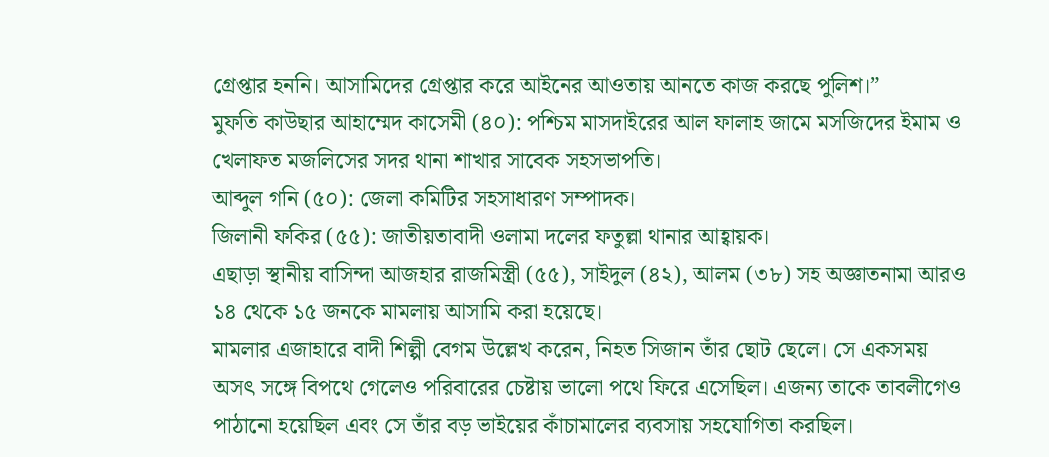গ্রেপ্তার হননি। আসামিদের গ্রেপ্তার করে আইনের আওতায় আনতে কাজ করছে পুলিশ।”
মুফতি কাউছার আহাম্মেদ কাসেমী (৪০): পশ্চিম মাসদাইরের আল ফালাহ জামে মসজিদের ইমাম ও খেলাফত মজলিসের সদর থানা শাখার সাবেক সহসভাপতি।
আব্দুল গনি (৫০): জেলা কমিটির সহসাধারণ সম্পাদক।
জিলানী ফকির (৫৫): জাতীয়তাবাদী ওলামা দলের ফতুল্লা থানার আহ্বায়ক।
এছাড়া স্থানীয় বাসিন্দা আজহার রাজমিস্ত্রী (৫৫), সাইদুল (৪২), আলম (৩৮) সহ অজ্ঞাতনামা আরও ১৪ থেকে ১৫ জনকে মামলায় আসামি করা হয়েছে।
মামলার এজাহারে বাদী শিল্পী বেগম উল্লেখ করেন, নিহত সিজান তাঁর ছোট ছেলে। সে একসময় অসৎ সঙ্গে বিপথে গেলেও পরিবারের চেষ্টায় ভালো পথে ফিরে এসেছিল। এজন্য তাকে তাবলীগেও পাঠানো হয়েছিল এবং সে তাঁর বড় ভাইয়ের কাঁচামালের ব্যবসায় সহযোগিতা করছিল।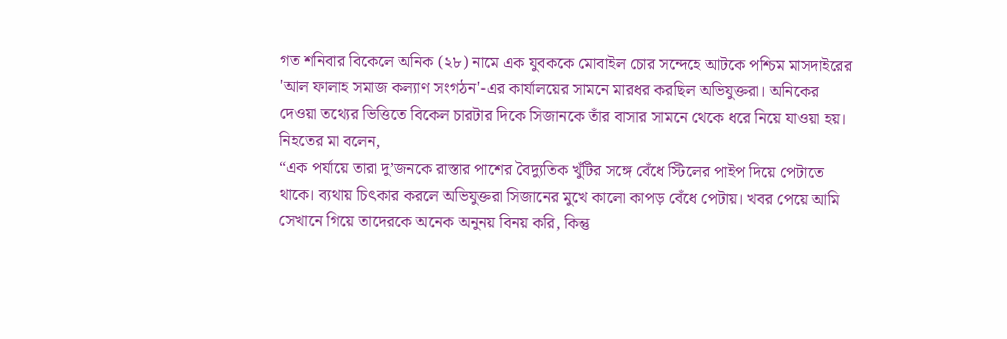গত শনিবার বিকেলে অনিক (২৮) নামে এক যুবককে মোবাইল চোর সন্দেহে আটকে পশ্চিম মাসদাইরের 'আল ফালাহ সমাজ কল্যাণ সংগঠন'-এর কার্যালয়ের সামনে মারধর করছিল অভিযুক্তরা। অনিকের দেওয়া তথ্যের ভিত্তিতে বিকেল চারটার দিকে সিজানকে তাঁর বাসার সামনে থেকে ধরে নিয়ে যাওয়া হয়।
নিহতের মা বলেন,
“এক পর্যায়ে তারা দুʼজনকে রাস্তার পাশের বৈদ্যুতিক খুঁটির সঙ্গে বেঁধে স্টিলের পাইপ দিয়ে পেটাতে থাকে। ব্যথায় চিৎকার করলে অভিযুক্তরা সিজানের মুখে কালো কাপড় বেঁধে পেটায়। খবর পেয়ে আমি সেখানে গিয়ে তাদেরকে অনেক অনুনয় বিনয় করি, কিন্তু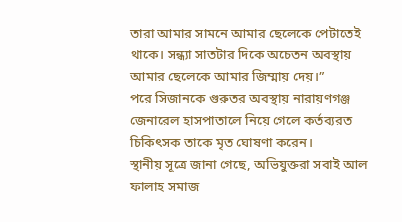তারা আমার সামনে আমার ছেলেকে পেটাতেই থাকে। সন্ধ্যা সাতটার দিকে অচেতন অবস্থায় আমার ছেলেকে আমার জিম্মায় দেয়।”
পরে সিজানকে গুরুতর অবস্থায় নারায়ণগঞ্জ জেনারেল হাসপাতালে নিয়ে গেলে কর্তব্যরত চিকিৎসক তাকে মৃত ঘোষণা করেন।
স্থানীয় সূত্রে জানা গেছে, অভিযুক্তরা সবাই আল ফালাহ সমাজ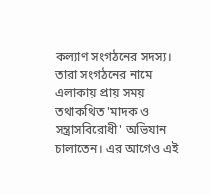কল্যাণ সংগঠনের সদস্য। তারা সংগঠনের নামে এলাকায় প্রায় সময় তথাকথিত 'মাদক ও সন্ত্রাসবিরোধী' অভিযান চালাতেন। এর আগেও এই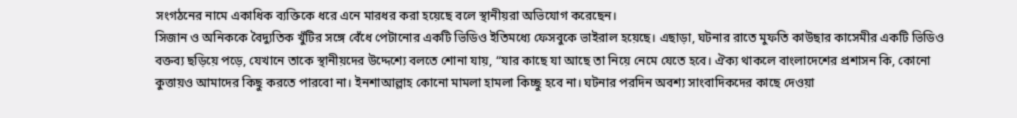সংগঠনের নামে একাধিক ব্যক্তিকে ধরে এনে মারধর করা হয়েছে বলে স্থানীয়রা অভিযোগ করেছেন।
সিজান ও অনিককে বৈদ্যুতিক খুঁটির সঙ্গে বেঁধে পেটানোর একটি ভিডিও ইতিমধ্যে ফেসবুকে ভাইরাল হয়েছে। এছাড়া, ঘটনার রাতে মুফতি কাউছার কাসেমীর একটি ভিডিও বক্তব্য ছড়িয়ে পড়ে, যেখানে তাকে স্থানীয়দের উদ্দেশ্যে বলতে শোনা যায়, “যার কাছে যা আছে তা নিয়ে নেমে যেতে হবে। ঐক্য থাকলে বাংলাদেশের প্রশাসন কি, কোনো কুত্তায়ও আমাদের কিছু করতে পারবো না। ইনশাআল্লাহ কোনো মামলা হামলা কিচ্ছু হবে না। ঘটনার পরদিন অবশ্য সাংবাদিকদের কাছে দেওয়া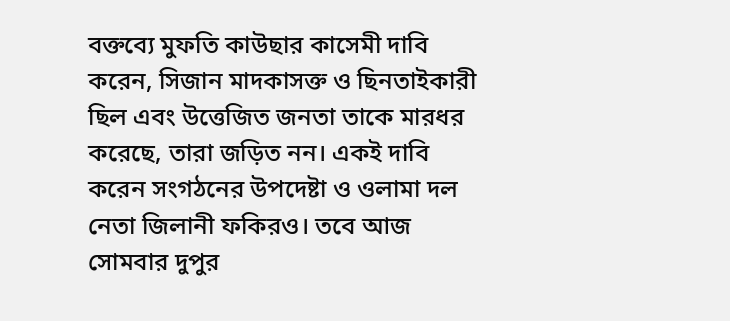বক্তব্যে মুফতি কাউছার কাসেমী দাবি করেন, সিজান মাদকাসক্ত ও ছিনতাইকারী ছিল এবং উত্তেজিত জনতা তাকে মারধর করেছে, তারা জড়িত নন। একই দাবি করেন সংগঠনের উপদেষ্টা ও ওলামা দল নেতা জিলানী ফকিরও। তবে আজ সোমবার দুপুর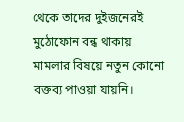থেকে তাদের দুইজনেরই মুঠোফোন বন্ধ থাকায় মামলার বিষয়ে নতুন কোনো বক্তব্য পাওয়া যায়নি।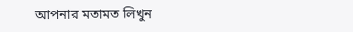আপনার মতামত লিখুন